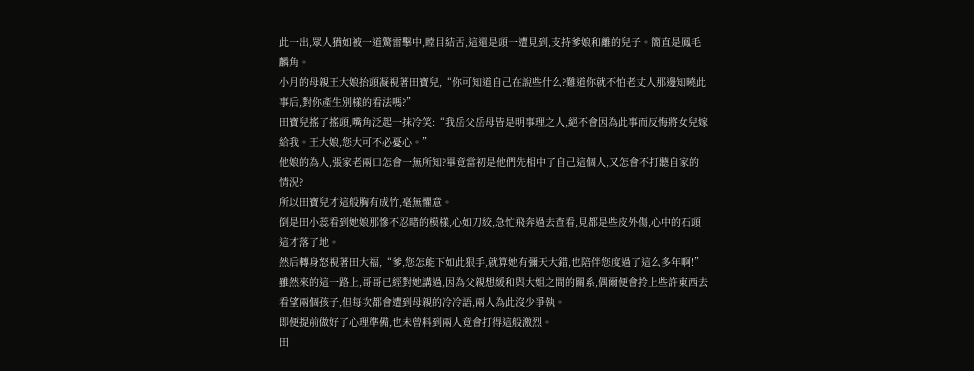此一出,眾人猶如被一道驚雷擊中,瞠目結舌,這還是頭一遭見到,支持爹娘和離的兒子。簡直是鳳毛麟角。
小月的母親王大娘抬頭凝視著田寶兒,“你可知道自己在說些什么?難道你就不怕老丈人那邊知曉此事后,對你產生別樣的看法嗎?”
田寶兒搖了搖頭,嘴角泛起一抹冷笑:“我岳父岳母皆是明事理之人,絕不會因為此事而反悔將女兒嫁給我。王大娘,您大可不必憂心。”
他娘的為人,張家老兩口怎會一無所知?畢竟當初是他們先相中了自己這個人,又怎會不打聽自家的情況?
所以田寶兒才這般胸有成竹,毫無懼意。
倒是田小蕊看到她娘那慘不忍睹的模樣,心如刀絞,急忙飛奔過去查看,見都是些皮外傷,心中的石頭這才落了地。
然后轉身怒視著田大福,“爹,您怎能下如此狠手,就算她有彌天大錯,也陪伴您度過了這么多年啊!”
雖然來的這一路上,哥哥已經對她講過,因為父親想緩和與大姐之間的關系,偶爾便會拎上些許東西去看望兩個孩子,但每次都會遭到母親的冷冷語,兩人為此沒少爭執。
即便提前做好了心理準備,也未曾料到兩人竟會打得這般激烈。
田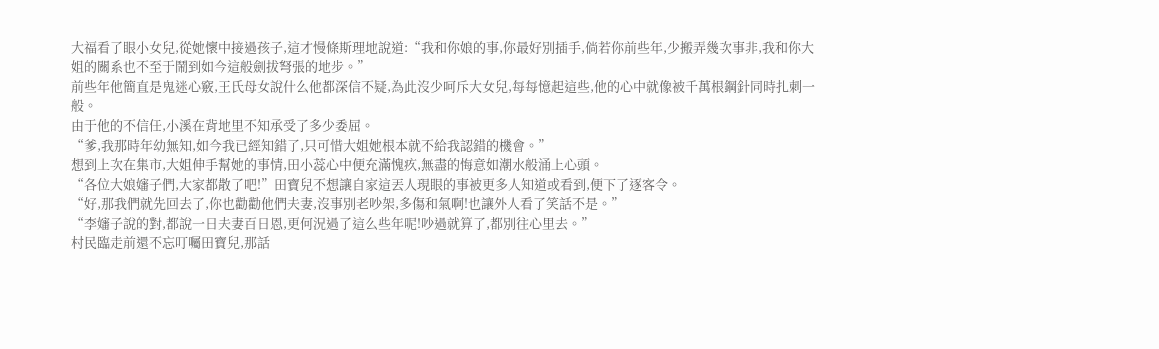大福看了眼小女兒,從她懷中接過孩子,這才慢條斯理地說道:“我和你娘的事,你最好別插手,倘若你前些年,少搬弄幾次事非,我和你大姐的關系也不至于鬧到如今這般劍拔弩張的地步。”
前些年他簡直是鬼迷心竅,王氏母女說什么他都深信不疑,為此沒少呵斥大女兒,每每憶起這些,他的心中就像被千萬根鋼針同時扎刺一般。
由于他的不信任,小溪在背地里不知承受了多少委屈。
“爹,我那時年幼無知,如今我已經知錯了,只可惜大姐她根本就不給我認錯的機會。”
想到上次在集市,大姐伸手幫她的事情,田小蕊心中便充滿愧疚,無盡的悔意如潮水般涌上心頭。
“各位大娘嬸子們,大家都散了吧!”田寶兒不想讓自家這丟人現眼的事被更多人知道或看到,便下了逐客令。
“好,那我們就先回去了,你也勸勸他們夫妻,沒事別老吵架,多傷和氣啊!也讓外人看了笑話不是。”
“李嬸子說的對,都說一日夫妻百日恩,更何況過了這么些年呢!吵過就算了,都別往心里去。”
村民臨走前還不忘叮囑田寶兒,那話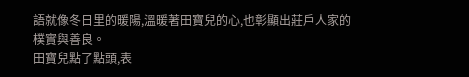語就像冬日里的暖陽,溫暖著田寶兒的心,也彰顯出莊戶人家的樸實與善良。
田寶兒點了點頭,表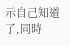示自己知道了,同時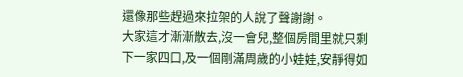還像那些趕過來拉架的人說了聲謝謝。
大家這才漸漸散去,沒一會兒,整個房間里就只剩下一家四口,及一個剛滿周歲的小娃娃,安靜得如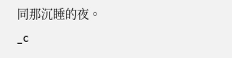同那沉睡的夜。
_c